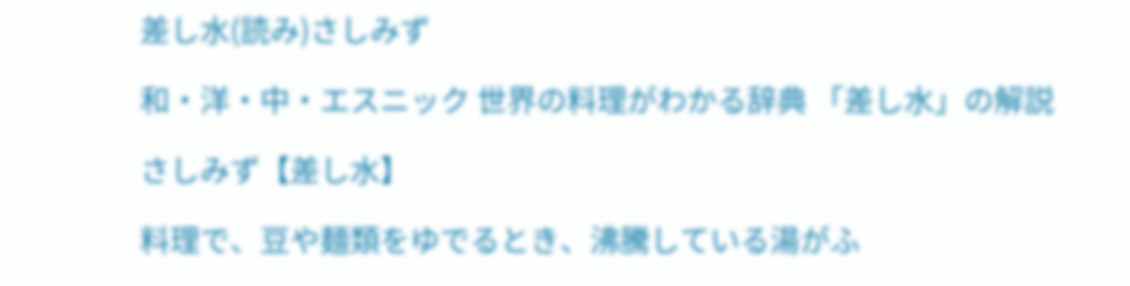差し水(読み)さしみず

和・洋・中・エスニック 世界の料理がわかる辞典 「差し水」の解説

さしみず【差し水】

料理で、豆や麺類をゆでるとき、沸騰している湯がふ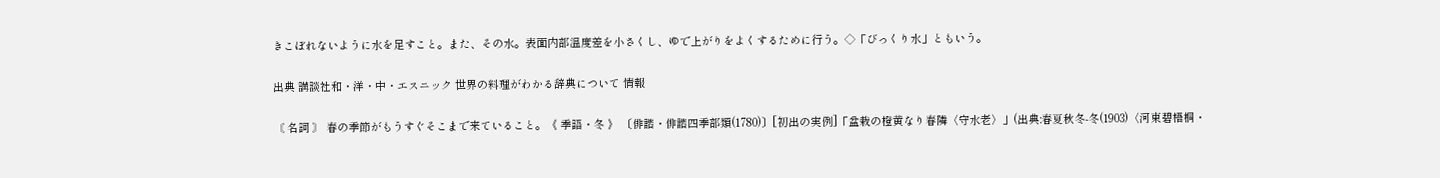きこぼれないように水を足すこと。また、その水。表面内部温度差を小さくし、ゆで上がりをよくするために行う。◇「びっくり水」ともいう。

出典 講談社和・洋・中・エスニック 世界の料理がわかる辞典について 情報

〘 名詞 〙 春の季節がもうすぐそこまで来ていること。《 季語・冬 》 〔俳諧・俳諧四季部類(1780)〕[初出の実例]「盆栽の橙黄なり春隣〈守水老〉」(出典:春夏秋冬‐冬(1903)〈河東碧梧桐・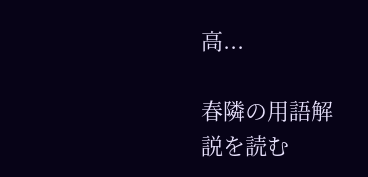高...

春隣の用語解説を読む